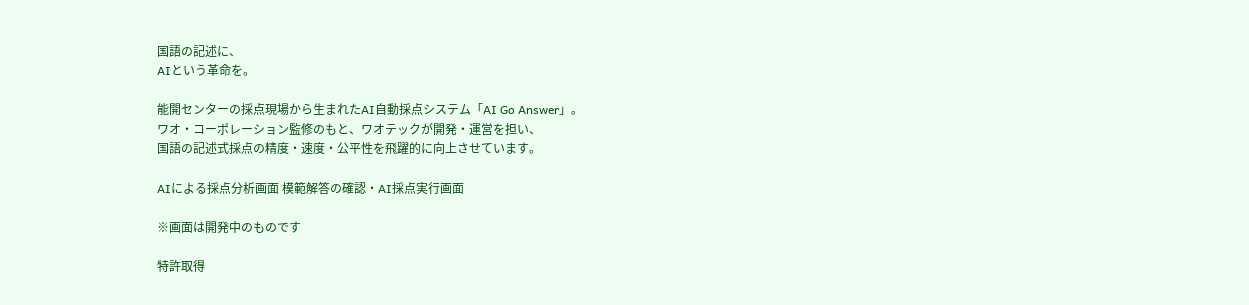国語の記述に、
AIという革命を。

能開センターの採点現場から生まれたAI自動採点システム「AI Go Answer」。
ワオ・コーポレーション監修のもと、ワオテックが開発・運営を担い、
国語の記述式採点の精度・速度・公平性を飛躍的に向上させています。

AIによる採点分析画面 模範解答の確認・AI採点実行画面

※画面は開発中のものです

特許取得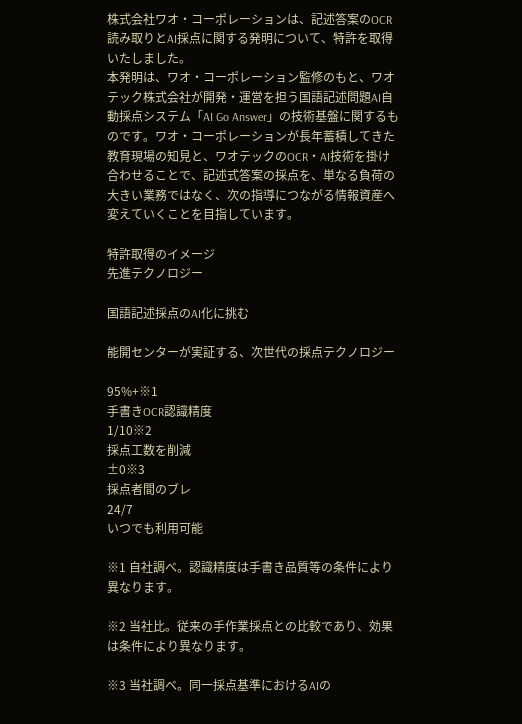株式会社ワオ・コーポレーションは、記述答案のOCR読み取りとAI採点に関する発明について、特許を取得いたしました。
本発明は、ワオ・コーポレーション監修のもと、ワオテック株式会社が開発・運営を担う国語記述問題AI自動採点システム「AI Go Answer」の技術基盤に関するものです。ワオ・コーポレーションが長年蓄積してきた教育現場の知見と、ワオテックのOCR・AI技術を掛け合わせることで、記述式答案の採点を、単なる負荷の大きい業務ではなく、次の指導につながる情報資産へ変えていくことを目指しています。

特許取得のイメージ
先進テクノロジー

国語記述採点のAI化に挑む

能開センターが実証する、次世代の採点テクノロジー

95%+※1
手書きOCR認識精度
1/10※2
採点工数を削減
±0※3
採点者間のブレ
24/7
いつでも利用可能

※1 自社調べ。認識精度は手書き品質等の条件により異なります。

※2 当社比。従来の手作業採点との比較であり、効果は条件により異なります。

※3 当社調べ。同一採点基準におけるAIの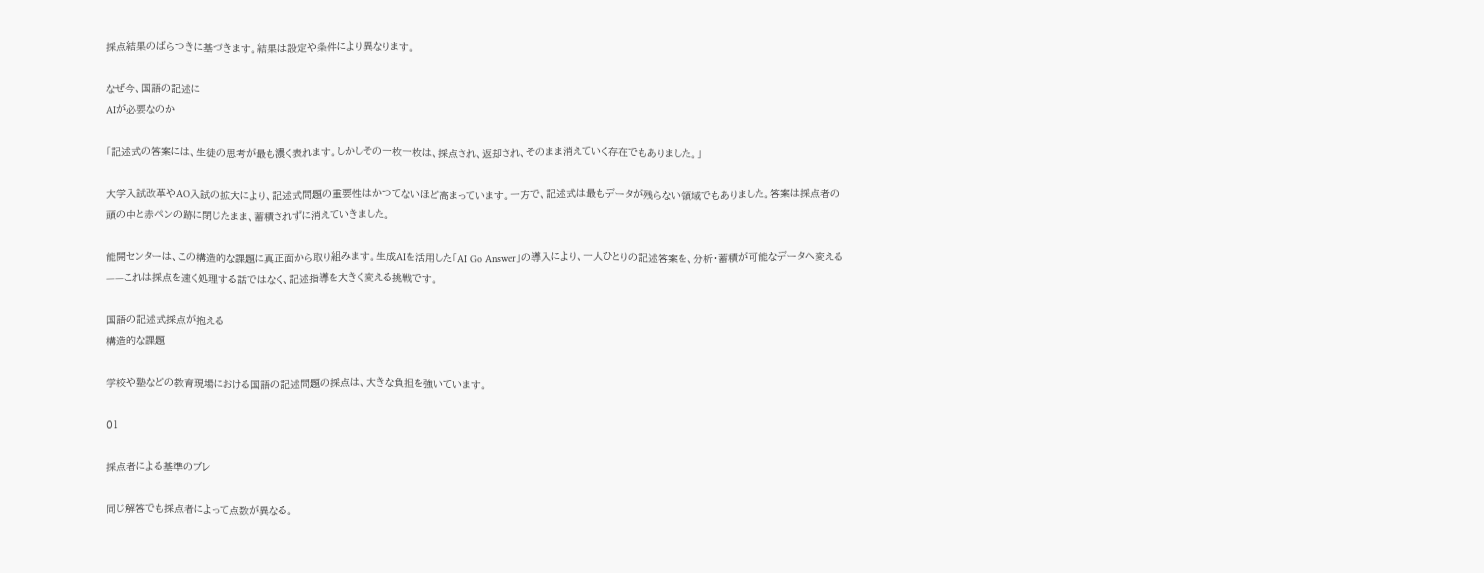採点結果のばらつきに基づきます。結果は設定や条件により異なります。

なぜ今、国語の記述に
AIが必要なのか

「記述式の答案には、生徒の思考が最も濃く表れます。しかしその一枚一枚は、採点され、返却され、そのまま消えていく存在でもありました。」

大学入試改革やAO入試の拡大により、記述式問題の重要性はかつてないほど高まっています。一方で、記述式は最もデータが残らない領域でもありました。答案は採点者の頭の中と赤ペンの跡に閉じたまま、蓄積されずに消えていきました。

能開センターは、この構造的な課題に真正面から取り組みます。生成AIを活用した「AI Go Answer」の導入により、一人ひとりの記述答案を、分析・蓄積が可能なデータへ変える——これは採点を速く処理する話ではなく、記述指導を大きく変える挑戦です。

国語の記述式採点が抱える
構造的な課題

学校や塾などの教育現場における国語の記述問題の採点は、大きな負担を強いています。

01

採点者による基準のブレ

同じ解答でも採点者によって点数が異なる。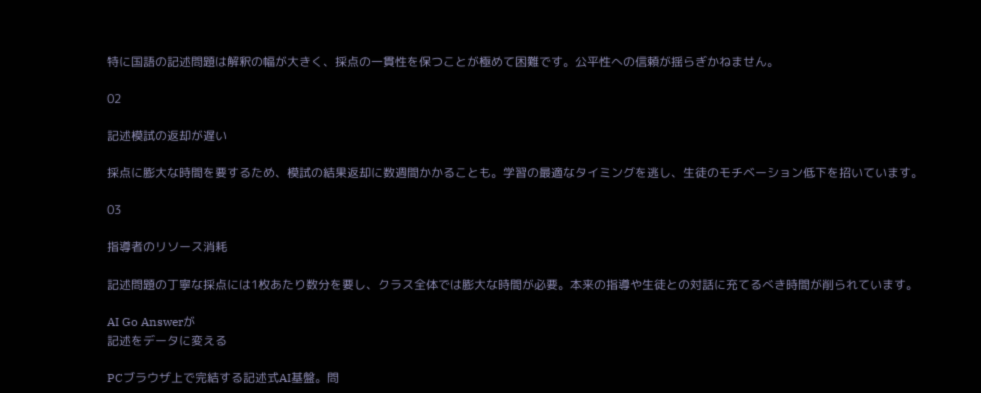特に国語の記述問題は解釈の幅が大きく、採点の一貫性を保つことが極めて困難です。公平性への信頼が揺らぎかねません。

02

記述模試の返却が遅い

採点に膨大な時間を要するため、模試の結果返却に数週間かかることも。学習の最適なタイミングを逃し、生徒のモチベーション低下を招いています。

03

指導者のリソース消耗

記述問題の丁寧な採点には1枚あたり数分を要し、クラス全体では膨大な時間が必要。本来の指導や生徒との対話に充てるべき時間が削られています。

AI Go Answerが
記述をデータに変える

PCブラウザ上で完結する記述式AI基盤。問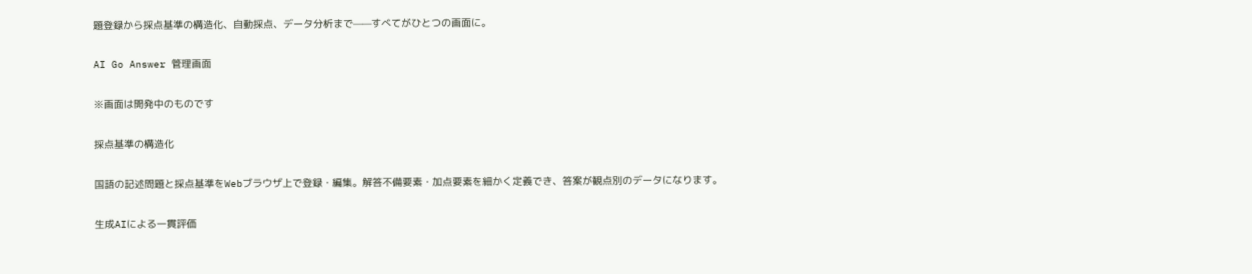題登録から採点基準の構造化、自動採点、データ分析まで——すべてがひとつの画面に。

AI Go Answer 管理画面

※画面は開発中のものです

採点基準の構造化

国語の記述問題と採点基準をWebブラウザ上で登録・編集。解答不備要素・加点要素を細かく定義でき、答案が観点別のデータになります。

生成AIによる一貫評価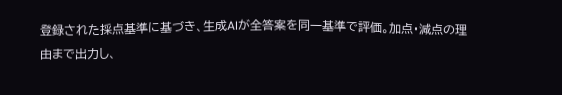登録された採点基準に基づき、生成AIが全答案を同一基準で評価。加点・減点の理由まで出力し、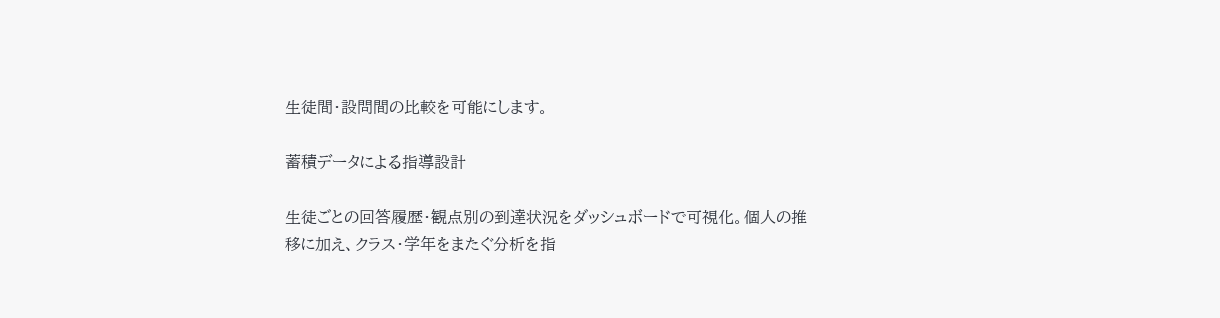生徒間・設問間の比較を可能にします。

蓄積データによる指導設計

生徒ごとの回答履歴・観点別の到達状況をダッシュボードで可視化。個人の推移に加え、クラス・学年をまたぐ分析を指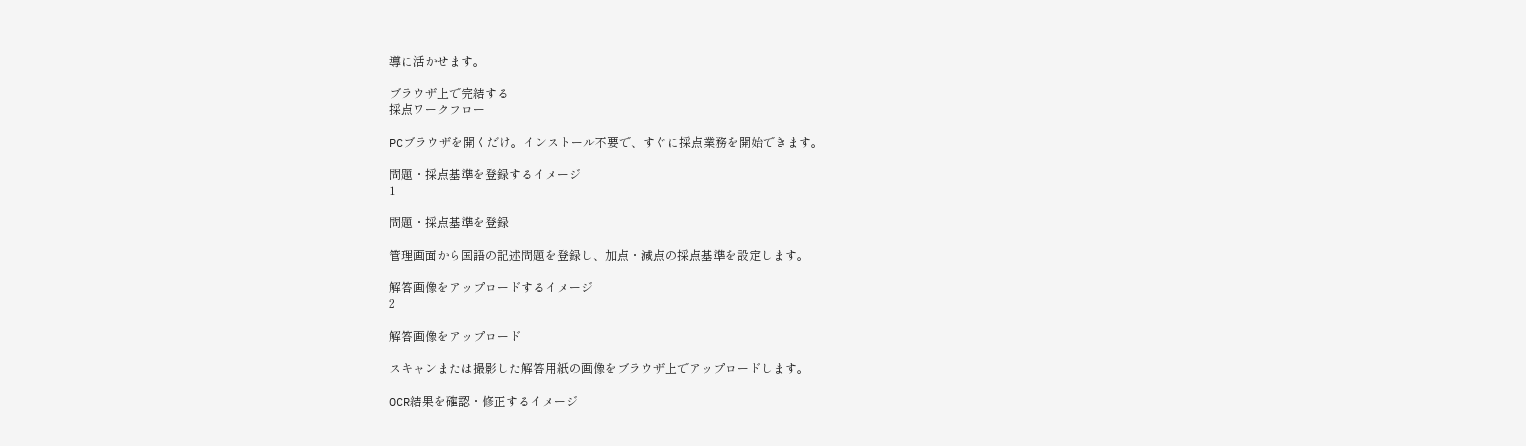導に活かせます。

ブラウザ上で完結する
採点ワークフロー

PCブラウザを開くだけ。インストール不要で、すぐに採点業務を開始できます。

問題・採点基準を登録するイメージ
1

問題・採点基準を登録

管理画面から国語の記述問題を登録し、加点・減点の採点基準を設定します。

解答画像をアップロードするイメージ
2

解答画像をアップロード

スキャンまたは撮影した解答用紙の画像をブラウザ上でアップロードします。

OCR結果を確認・修正するイメージ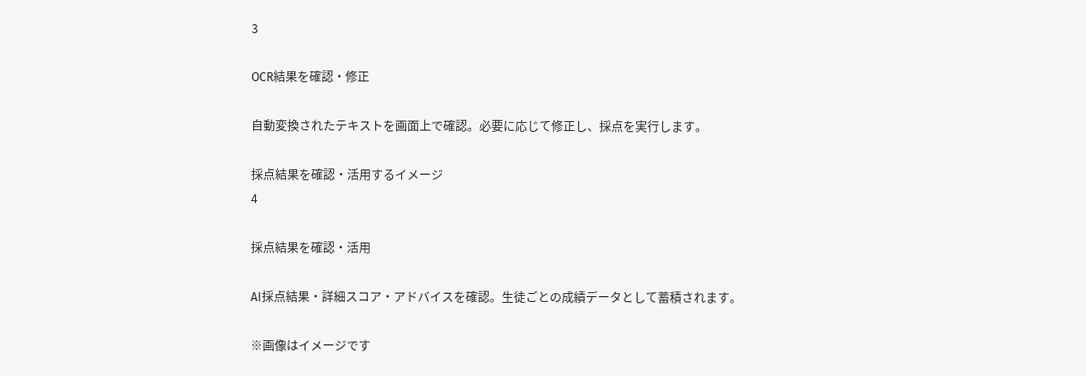3

OCR結果を確認・修正

自動変換されたテキストを画面上で確認。必要に応じて修正し、採点を実行します。

採点結果を確認・活用するイメージ
4

採点結果を確認・活用

AI採点結果・詳細スコア・アドバイスを確認。生徒ごとの成績データとして蓄積されます。

※画像はイメージです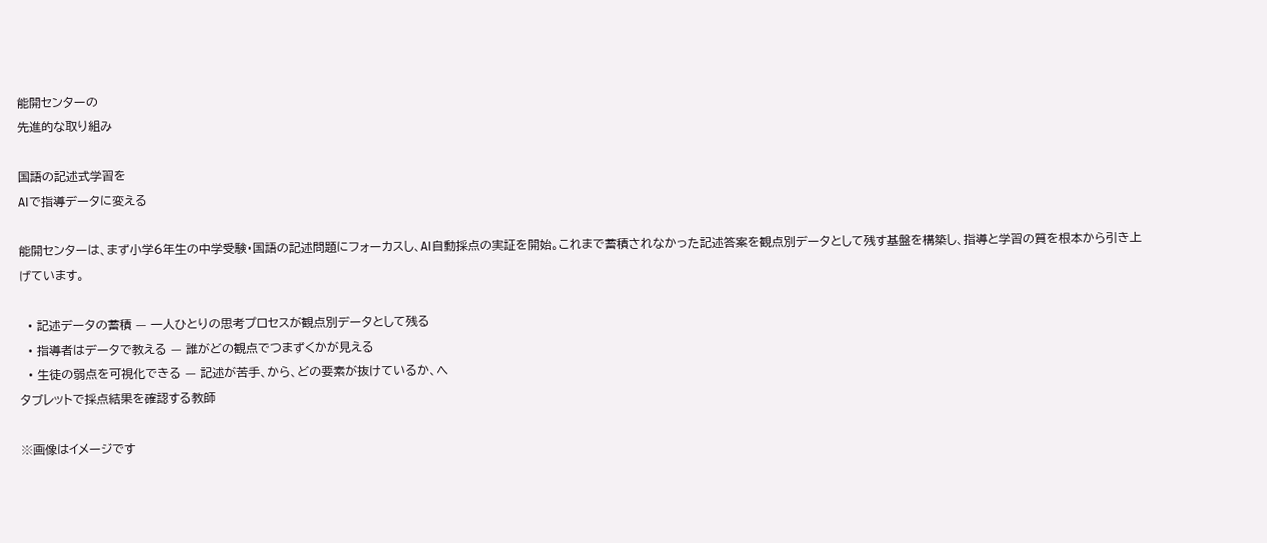能開センターの
先進的な取り組み

国語の記述式学習を
AIで指導データに変える

能開センターは、まず小学6年生の中学受験・国語の記述問題にフォーカスし、AI自動採点の実証を開始。これまで蓄積されなかった記述答案を観点別データとして残す基盤を構築し、指導と学習の質を根本から引き上げています。

  • 記述データの蓄積 — 一人ひとりの思考プロセスが観点別データとして残る
  • 指導者はデータで教える — 誰がどの観点でつまずくかが見える
  • 生徒の弱点を可視化できる — 記述が苦手、から、どの要素が抜けているか、へ
タブレットで採点結果を確認する教師

※画像はイメージです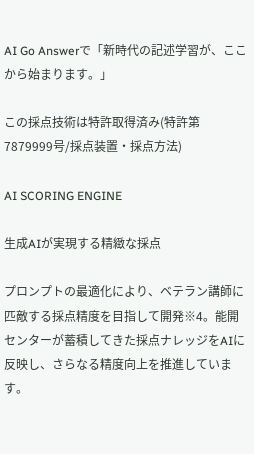AI Go Answerで「新時代の記述学習が、ここから始まります。」

この採点技術は特許取得済み(特許第7879999号/採点装置・採点方法)

AI SCORING ENGINE

生成AIが実現する精緻な採点

プロンプトの最適化により、ベテラン講師に匹敵する採点精度を目指して開発※4。能開センターが蓄積してきた採点ナレッジをAIに反映し、さらなる精度向上を推進しています。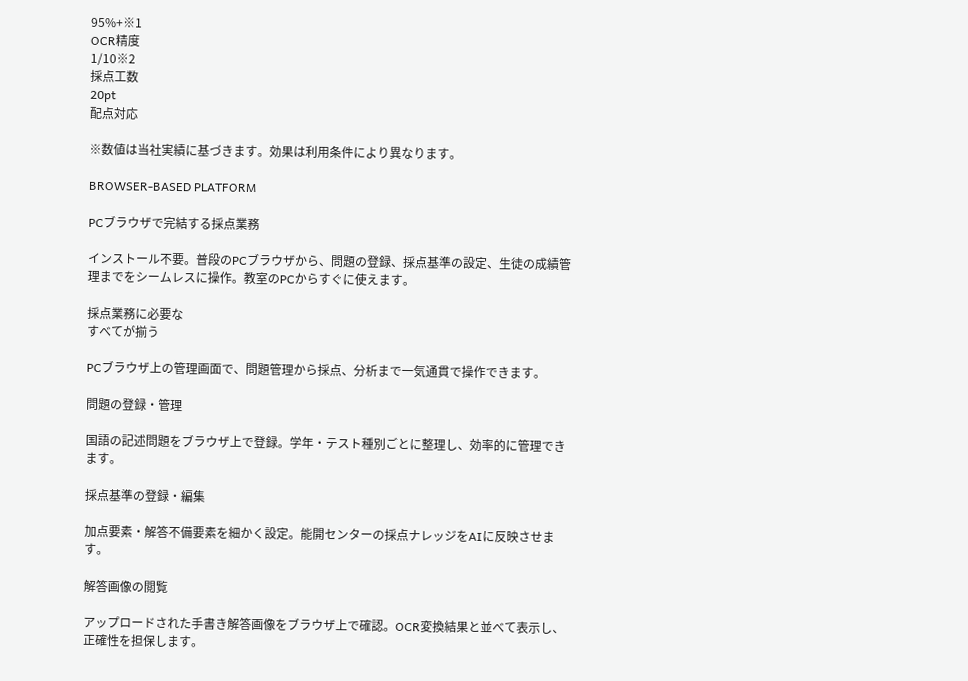95%+※1
OCR精度
1/10※2
採点工数
20pt
配点対応

※数値は当社実績に基づきます。効果は利用条件により異なります。

BROWSER-BASED PLATFORM

PCブラウザで完結する採点業務

インストール不要。普段のPCブラウザから、問題の登録、採点基準の設定、生徒の成績管理までをシームレスに操作。教室のPCからすぐに使えます。

採点業務に必要な
すべてが揃う

PCブラウザ上の管理画面で、問題管理から採点、分析まで一気通貫で操作できます。

問題の登録・管理

国語の記述問題をブラウザ上で登録。学年・テスト種別ごとに整理し、効率的に管理できます。

採点基準の登録・編集

加点要素・解答不備要素を細かく設定。能開センターの採点ナレッジをAIに反映させます。

解答画像の閲覧

アップロードされた手書き解答画像をブラウザ上で確認。OCR変換結果と並べて表示し、正確性を担保します。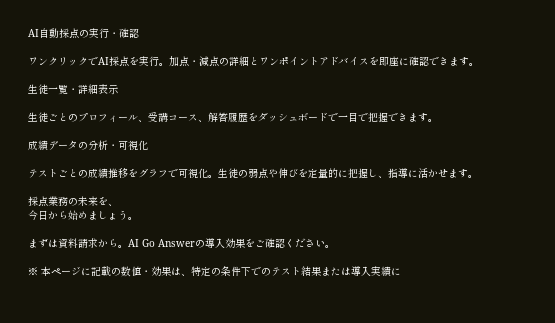AI自動採点の実行・確認

ワンクリックでAI採点を実行。加点・減点の詳細とワンポイントアドバイスを即座に確認できます。

生徒一覧・詳細表示

生徒ごとのプロフィール、受講コース、解答履歴をダッシュボードで一目で把握できます。

成績データの分析・可視化

テストごとの成績推移をグラフで可視化。生徒の弱点や伸びを定量的に把握し、指導に活かせます。

採点業務の未来を、
今日から始めましょう。

まずは資料請求から。AI Go Answerの導入効果をご確認ください。

※ 本ページに記載の数値・効果は、特定の条件下でのテスト結果または導入実績に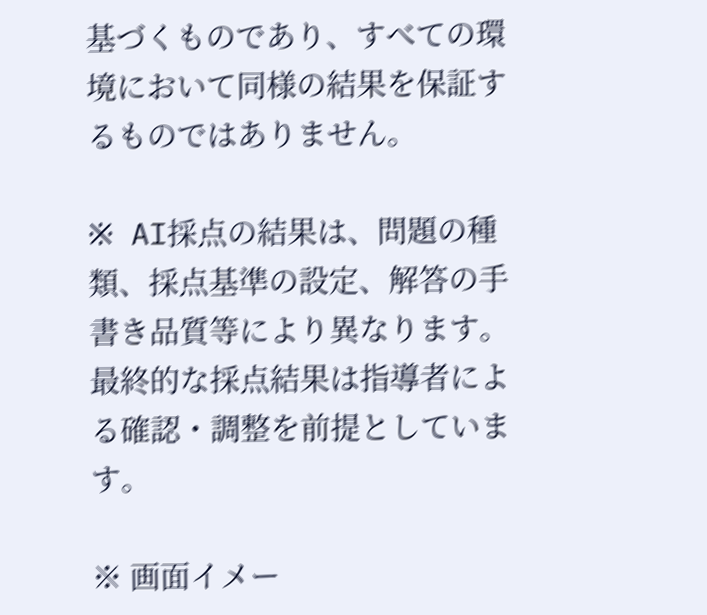基づくものであり、すべての環境において同様の結果を保証するものではありません。

※ AI採点の結果は、問題の種類、採点基準の設定、解答の手書き品質等により異なります。最終的な採点結果は指導者による確認・調整を前提としています。

※ 画面イメー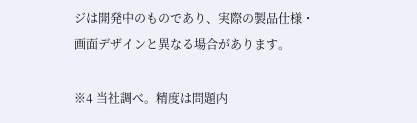ジは開発中のものであり、実際の製品仕様・画面デザインと異なる場合があります。

※4 当社調べ。精度は問題内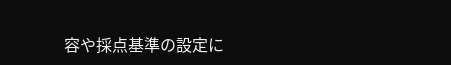容や採点基準の設定に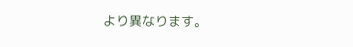より異なります。